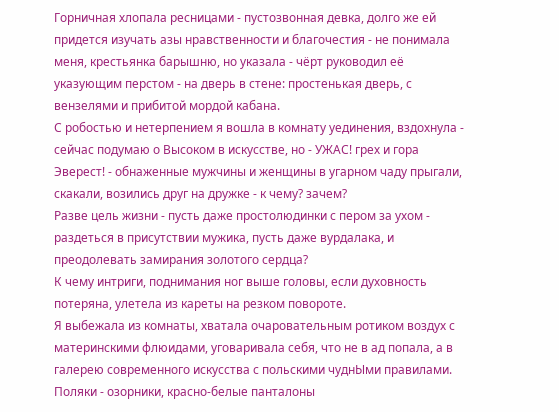Горничная хлопала ресницами - пустозвонная девка, долго же ей придется изучать азы нравственности и благочестия - не понимала меня, крестьянка барышню, но указала - чёрт руководил её указующим перстом - на дверь в стене: простенькая дверь, с вензелями и прибитой мордой кабана.
С робостью и нетерпением я вошла в комнату уединения, вздохнула - сейчас подумаю о Высоком в искусстве, но - УЖАС! грех и гора Эверест! - обнаженные мужчины и женщины в угарном чаду прыгали, скакали, возились друг на дружке - к чему? зачем?
Разве цель жизни - пусть даже простолюдинки с пером за ухом - раздеться в присутствии мужика, пусть даже вурдалака, и преодолевать замирания золотого сердца?
К чему интриги, поднимания ног выше головы, если духовность потеряна, улетела из кареты на резком повороте.
Я выбежала из комнаты, хватала очаровательным ротиком воздух с материнскими флюидами, уговаривала себя, что не в ад попала, а в галерею современного искусства с польскими чуднЫми правилами.
Поляки - озорники, красно-белые панталоны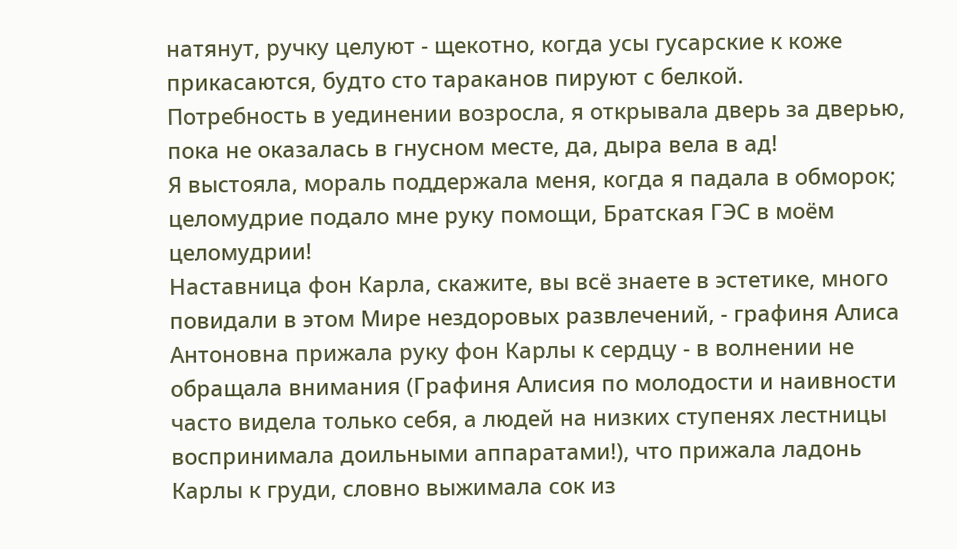натянут, ручку целуют - щекотно, когда усы гусарские к коже прикасаются, будто сто тараканов пируют с белкой.
Потребность в уединении возросла, я открывала дверь за дверью, пока не оказалась в гнусном месте, да, дыра вела в ад!
Я выстояла, мораль поддержала меня, когда я падала в обморок; целомудрие подало мне руку помощи, Братская ГЭС в моём целомудрии!
Наставница фон Карла, скажите, вы всё знаете в эстетике, много повидали в этом Мире нездоровых развлечений, - графиня Алиса Антоновна прижала руку фон Карлы к сердцу - в волнении не обращала внимания (Графиня Алисия по молодости и наивности часто видела только себя, а людей на низких ступенях лестницы воспринимала доильными аппаратами!), что прижала ладонь Карлы к груди, словно выжимала сок из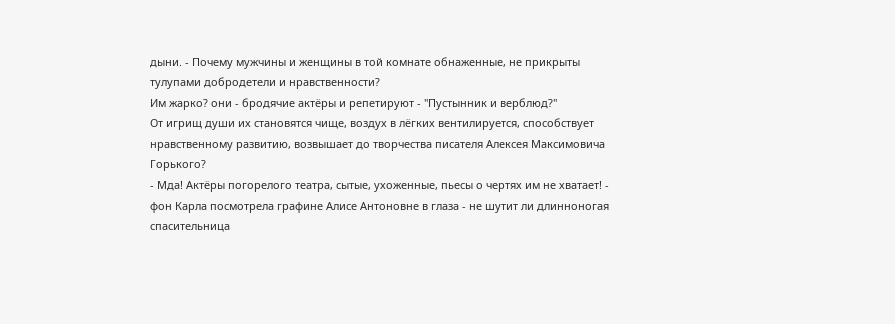дыни. - Почему мужчины и женщины в той комнате обнаженные, не прикрыты тулупами добродетели и нравственности?
Им жарко? они - бродячие актёры и репетируют - "Пустынник и верблюд?"
От игрищ души их становятся чище, воздух в лёгких вентилируется, способствует нравственному развитию, возвышает до творчества писателя Алексея Максимовича Горького?
- Мда! Актёры погорелого театра, сытые, ухоженные, пьесы о чертях им не хватает! - фон Карла посмотрела графине Алисе Антоновне в глаза - не шутит ли длинноногая спасительница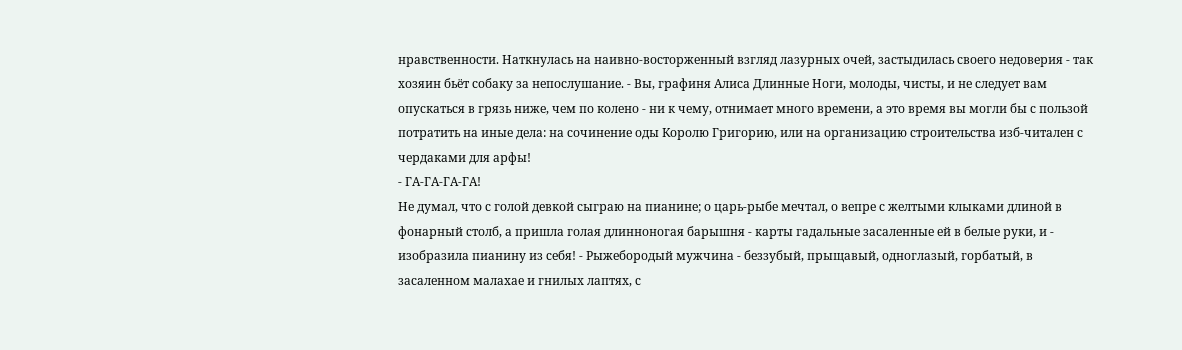нравственности. Наткнулась на наивно-восторженный взгляд лазурных очей, застыдилась своего недоверия - так хозяин бьёт собаку за непослушание. - Вы, графиня Алиса Длинные Ноги, молоды, чисты, и не следует вам опускаться в грязь ниже, чем по колено - ни к чему, отнимает много времени, а это время вы могли бы с пользой потратить на иные дела: на сочинение оды Королю Григорию, или на организацию строительства изб-читален с чердаками для арфы!
- ГА-ГА-ГА-ГА!
Не думал, что с голой девкой сыграю на пианине; о царь-рыбе мечтал, о вепре с желтыми клыками длиной в фонарный столб, а пришла голая длинноногая барышня - карты гадальные засаленные ей в белые руки, и - изобразила пианину из себя! - Рыжебородый мужчина - беззубый, прыщавый, одноглазый, горбатый, в засаленном малахае и гнилых лаптях, с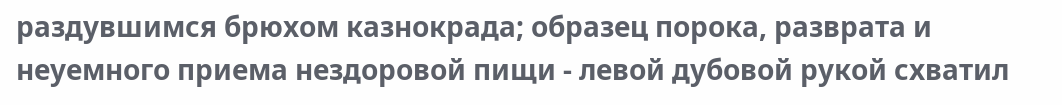раздувшимся брюхом казнокрада; образец порока, разврата и неуемного приема нездоровой пищи - левой дубовой рукой схватил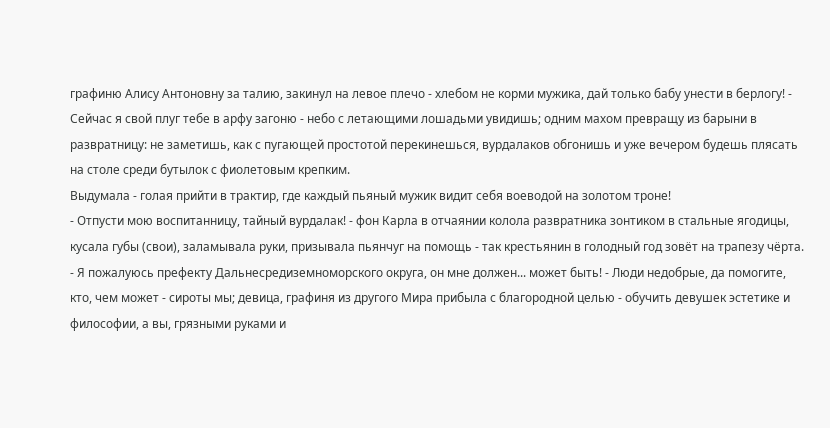графиню Алису Антоновну за талию, закинул на левое плечо - хлебом не корми мужика, дай только бабу унести в берлогу! - Сейчас я свой плуг тебе в арфу загоню - небо с летающими лошадьми увидишь; одним махом превращу из барыни в развратницу: не заметишь, как с пугающей простотой перекинешься, вурдалаков обгонишь и уже вечером будешь плясать на столе среди бутылок с фиолетовым крепким.
Выдумала - голая прийти в трактир, где каждый пьяный мужик видит себя воеводой на золотом троне!
- Отпусти мою воспитанницу, тайный вурдалак! - фон Карла в отчаянии колола развратника зонтиком в стальные ягодицы, кусала губы (свои), заламывала руки, призывала пьянчуг на помощь - так крестьянин в голодный год зовёт на трапезу чёрта. - Я пожалуюсь префекту Дальнесредиземноморского округа, он мне должен... может быть! - Люди недобрые, да помогите, кто, чем может - сироты мы; девица, графиня из другого Мира прибыла с благородной целью - обучить девушек эстетике и философии, а вы, грязными руками и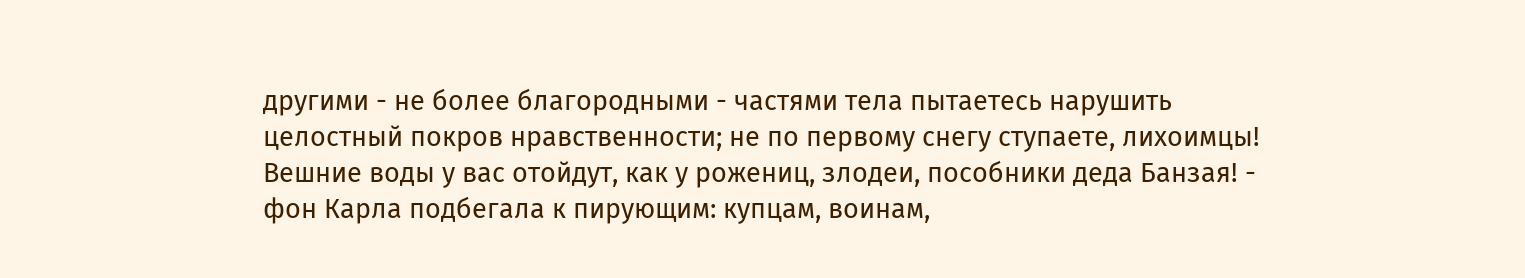другими - не более благородными - частями тела пытаетесь нарушить целостный покров нравственности; не по первому снегу ступаете, лихоимцы!
Вешние воды у вас отойдут, как у рожениц, злодеи, пособники деда Банзая! - фон Карла подбегала к пирующим: купцам, воинам,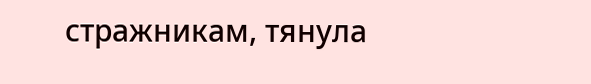стражникам, тянула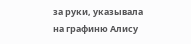за руки, указывала на графиню Алису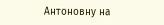Антоновну на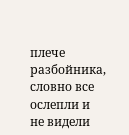плече разбойника, словно все ослепли и не видели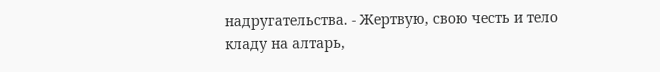надругательства. - Жертвую, свою честь и тело кладу на алтарь,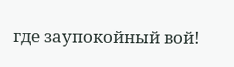где заупокойный вой!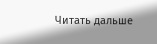Читать дальше